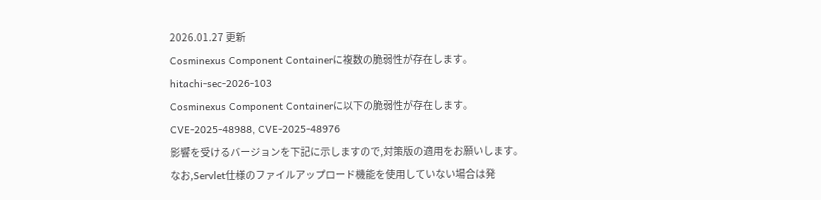2026.01.27 更新
Cosminexus Component Containerに複数の脆弱性が存在します。
hitachi-sec-2026-103
Cosminexus Component Containerに以下の脆弱性が存在します。
CVE-2025-48988, CVE-2025-48976
影響を受けるバージョンを下記に示しますので,対策版の適用をお願いします。
なお,Servlet仕様のファイルアップロード機能を使用していない場合は発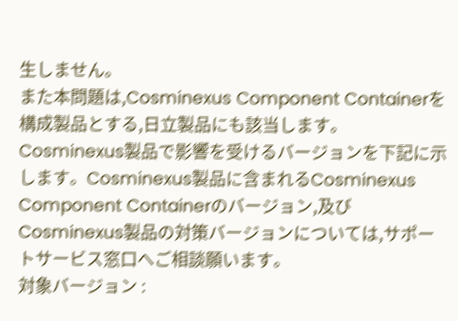生しません。
また本問題は,Cosminexus Component Containerを構成製品とする,日立製品にも該当します。
Cosminexus製品で影響を受けるバージョンを下記に示します。Cosminexus製品に含まれるCosminexus Component Containerのバージョン,及びCosminexus製品の対策バージョンについては,サポートサービス窓口へご相談願います。
対象バージョン :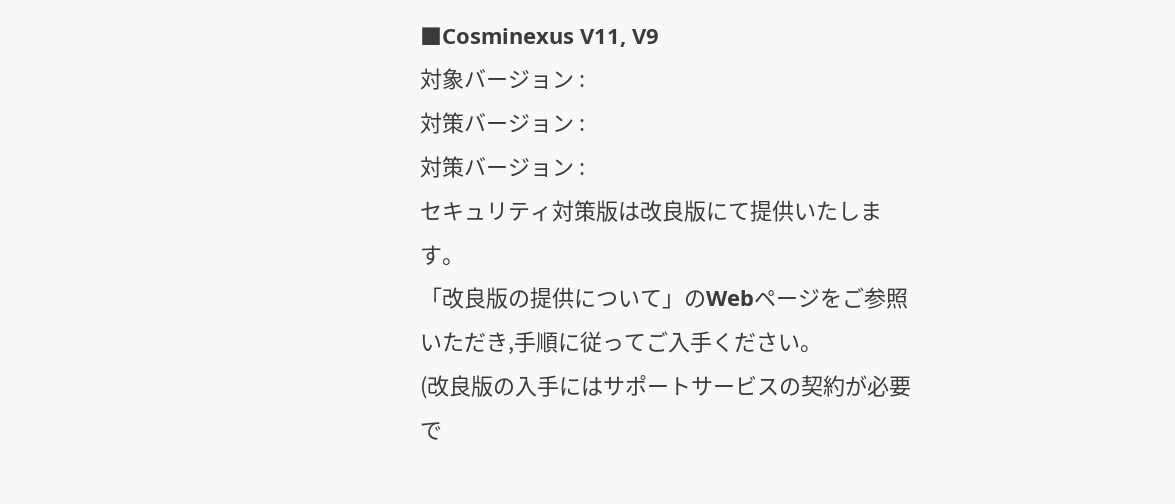■Cosminexus V11, V9
対象バージョン :
対策バージョン :
対策バージョン :
セキュリティ対策版は改良版にて提供いたします。
「改良版の提供について」のWebページをご参照いただき,手順に従ってご入手ください。
(改良版の入手にはサポートサービスの契約が必要で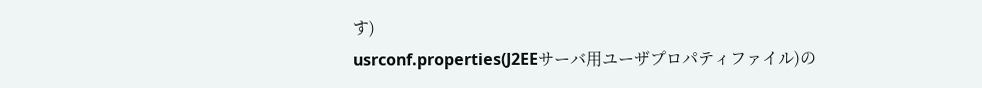す)
usrconf.properties(J2EEサーバ用ユーザプロパティファイル)の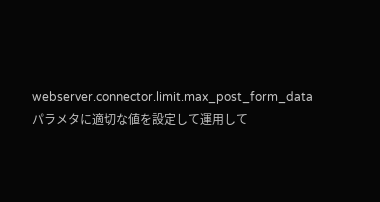webserver.connector.limit.max_post_form_dataパラメタに適切な値を設定して運用して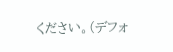ください。(デフォ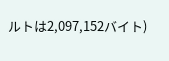ルトは2,097,152バイト)